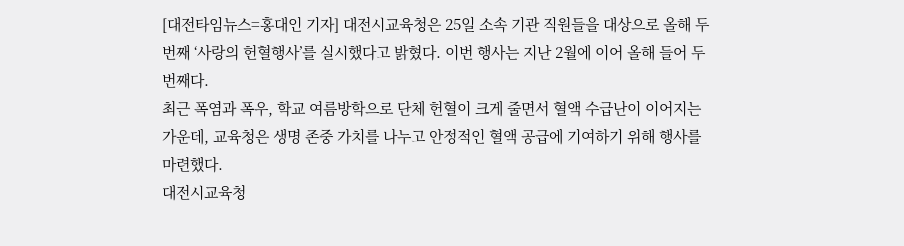[대전타임뉴스=홍대인 기자] 대전시교육청은 25일 소속 기관 직원들을 대상으로 올해 두 번째 ‘사랑의 헌혈행사’를 실시했다고 밝혔다. 이번 행사는 지난 2월에 이어 올해 들어 두 번째다.
최근 폭염과 폭우, 학교 여름방학으로 단체 헌혈이 크게 줄면서 혈액 수급난이 이어지는 가운데, 교육청은 생명 존중 가치를 나누고 안정적인 혈액 공급에 기여하기 위해 행사를 마련했다.
대전시교육청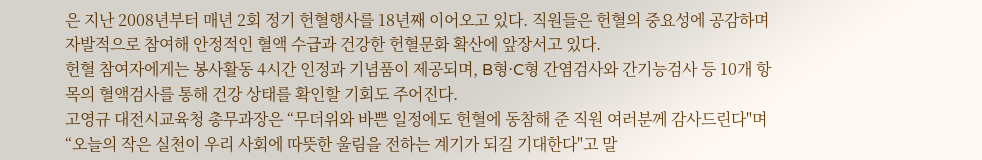은 지난 2008년부터 매년 2회 정기 헌혈행사를 18년째 이어오고 있다. 직원들은 헌혈의 중요성에 공감하며 자발적으로 참여해 안정적인 혈액 수급과 건강한 헌혈문화 확산에 앞장서고 있다.
헌혈 참여자에게는 봉사활동 4시간 인정과 기념품이 제공되며, B형·C형 간염검사와 간기능검사 등 10개 항목의 혈액검사를 통해 건강 상태를 확인할 기회도 주어진다.
고영규 대전시교육청 총무과장은 “무더위와 바쁜 일정에도 헌혈에 동참해 준 직원 여러분께 감사드린다"며 “오늘의 작은 실천이 우리 사회에 따뜻한 울림을 전하는 계기가 되길 기대한다"고 말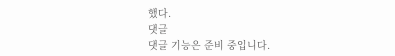했다.
댓글
댓글 기능은 준비 중입니다.